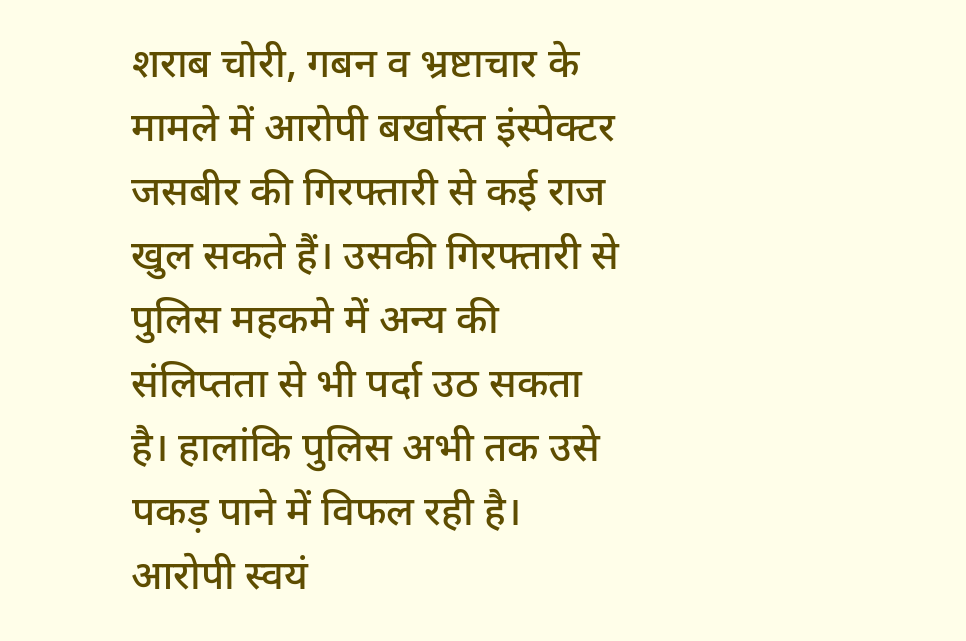शराब चोरी, गबन व भ्रष्टाचार के मामले में आरोपी बर्खास्त इंस्पेक्टर जसबीर की गिरफ्तारी से कई राज खुल सकते हैं। उसकी गिरफ्तारी से पुलिस महकमे में अन्य की संलिप्तता से भी पर्दा उठ सकता है। हालांकि पुलिस अभी तक उसे पकड़ पाने में विफल रही है। आरोपी स्वयं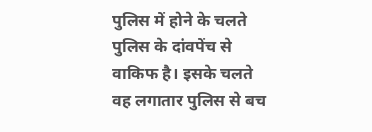पुलिस में होने के चलते पुलिस के दांवपेंच से वाकिफ है। इसके चलते वह लगातार पुलिस से बच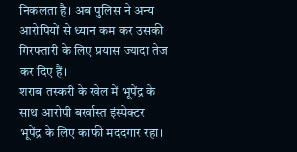निकलता है। अब पुलिस ने अन्य आरोपियों से ध्यान कम कर उसकी गिरफ्तारी के लिए प्रयास ज्यादा तेज कर दिए हैं।
शराब तस्करी के खेल में भूपेंद्र के साथ आरोपी बर्खास्त इंस्पेक्टर भूपेंद्र के लिए काफी मददगार रहा।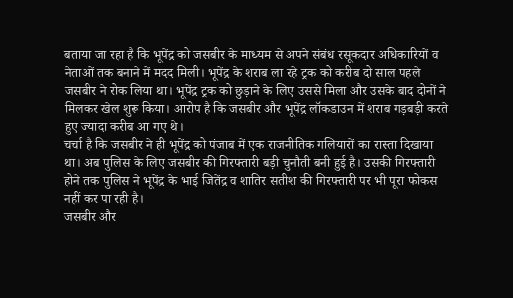बताया जा रहा है कि भूपेंद्र को जसबीर के माध्यम से अपने संबंध रसूकदार अधिकारियों व नेताओं तक बनाने में मदद मिली। भूपेंद्र के शराब ला रहे ट्रक को करीब दो साल पहले जसबीर ने रोक लिया था। भूपेंद्र ट्रक को छुड़ाने के लिए उससे मिला और उसके बाद दोनों ने मिलकर खेल शुरू किया। आरोप है कि जसबीर और भूपेंद्र लॉकडाउन में शराब गड़बड़ी करते हुए ज्यादा करीब आ गए थे।
चर्चा है कि जसबीर ने ही भूपेंद्र को पंजाब में एक राजनीतिक गलियारों का रास्ता दिखाया था। अब पुलिस के लिए जसबीर की गिरफ्तारी बड़ी चुनौती बनी हुई है। उसकी गिरफ्तारी होने तक पुलिस ने भूपेंद्र के भाई जितेंद्र व शातिर सतीश की गिरफ्तारी पर भी पूरा फोकस नहीं कर पा रही है।
जसबीर और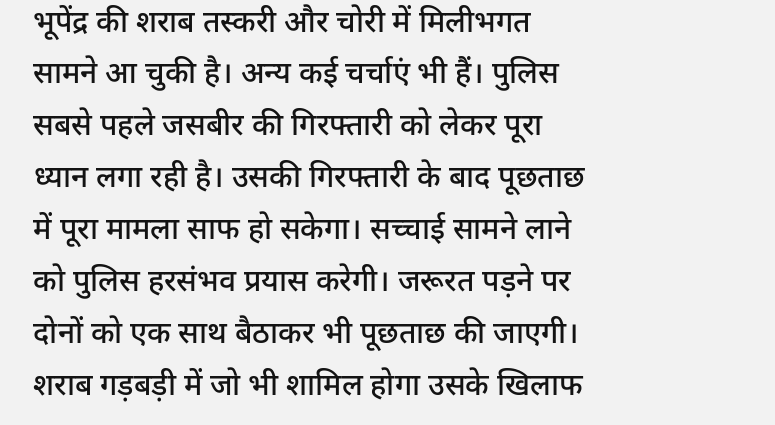भूपेंद्र की शराब तस्करी और चोरी में मिलीभगत सामने आ चुकी है। अन्य कई चर्चाएं भी हैं। पुलिस सबसे पहले जसबीर की गिरफ्तारी को लेकर पूरा ध्यान लगा रही है। उसकी गिरफ्तारी के बाद पूछताछ में पूरा मामला साफ हो सकेगा। सच्चाई सामने लाने को पुलिस हरसंभव प्रयास करेगी। जरूरत पड़ने पर दोनों को एक साथ बैठाकर भी पूछताछ की जाएगी। शराब गड़बड़ी में जो भी शामिल होगा उसके खिलाफ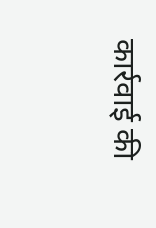कार्रवाई की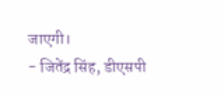जाएगी।
- जितेंद्र सिंह, डीएसपी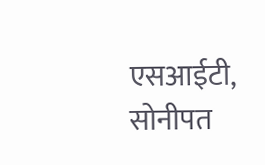एसआईटी, सोनीपत